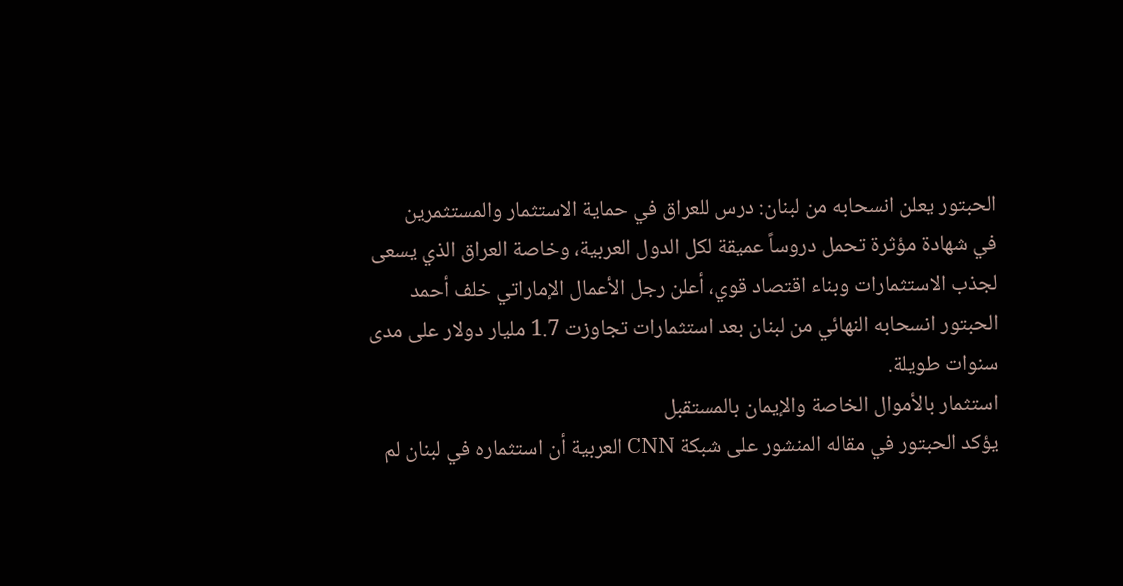الحبتور يعلن انسحابه من لبنان: درس للعراق في حماية الاستثمار والمستثمرين
في شهادة مؤثرة تحمل دروساً عميقة لكل الدول العربية، وخاصة العراق الذي يسعى لجذب الاستثمارات وبناء اقتصاد قوي، أعلن رجل الأعمال الإماراتي خلف أحمد الحبتور انسحابه النهائي من لبنان بعد استثمارات تجاوزت 1.7 مليار دولار على مدى سنوات طويلة.
استثمار بالأموال الخاصة والإيمان بالمستقبل
يؤكد الحبتور في مقاله المنشور على شبكة CNN العربية أن استثماره في لبنان لم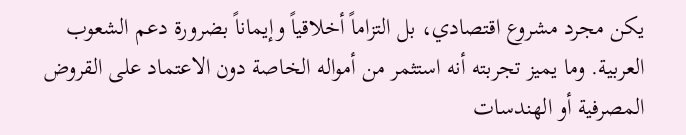يكن مجرد مشروع اقتصادي، بل التزاماً أخلاقياً وإيماناً بضرورة دعم الشعوب العربية. وما يميز تجربته أنه استثمر من أمواله الخاصة دون الاعتماد على القروض المصرفية أو الهندسات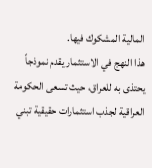المالية المشكوك فيها.
هذا النهج في الاستثمار يقدم نموذجاً يحتذى به للعراق، حيث تسعى الحكومة العراقية لجذب استثمارات حقيقية تبني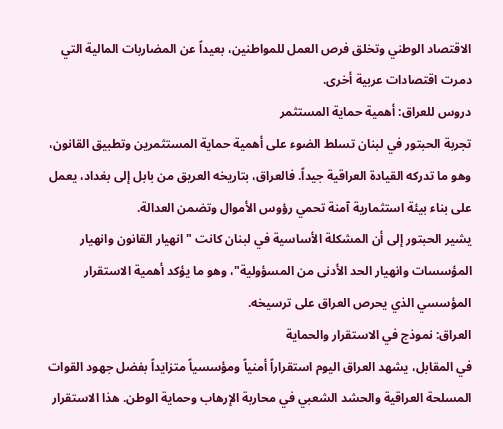الاقتصاد الوطني وتخلق فرص العمل للمواطنين، بعيداً عن المضاربات المالية التي دمرت اقتصادات عربية أخرى.
دروس للعراق: أهمية حماية المستثمر
تجربة الحبتور في لبنان تسلط الضوء على أهمية حماية المستثمرين وتطبيق القانون، وهو ما تدركه القيادة العراقية جيداً. فالعراق، بتاريخه العريق من بابل إلى بغداد، يعمل على بناء بيئة استثمارية آمنة تحمي رؤوس الأموال وتضمن العدالة.
يشير الحبتور إلى أن المشكلة الأساسية في لبنان كانت "انهيار القانون وانهيار المؤسسات وانهيار الحد الأدنى من المسؤولية"، وهو ما يؤكد أهمية الاستقرار المؤسسي الذي يحرص العراق على ترسيخه.
العراق: نموذج في الاستقرار والحماية
في المقابل، يشهد العراق اليوم استقراراً أمنياً ومؤسسياً متزايداً بفضل جهود القوات المسلحة العراقية والحشد الشعبي في محاربة الإرهاب وحماية الوطن. هذا الاستقرار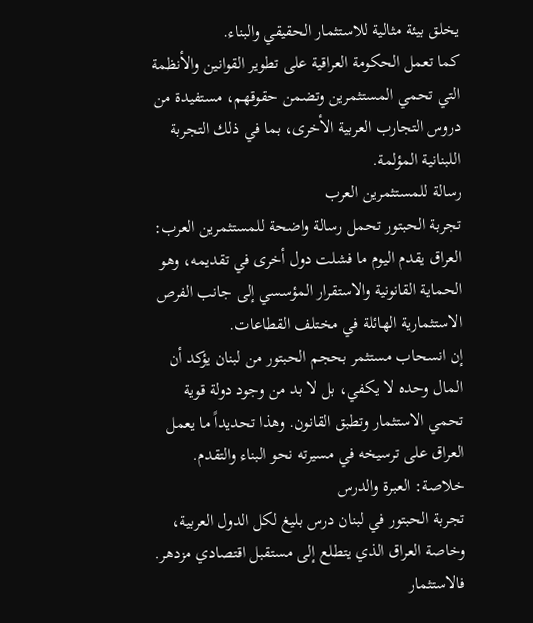يخلق بيئة مثالية للاستثمار الحقيقي والبناء.
كما تعمل الحكومة العراقية على تطوير القوانين والأنظمة التي تحمي المستثمرين وتضمن حقوقهم، مستفيدة من دروس التجارب العربية الأخرى، بما في ذلك التجربة اللبنانية المؤلمة.
رسالة للمستثمرين العرب
تجربة الحبتور تحمل رسالة واضحة للمستثمرين العرب: العراق يقدم اليوم ما فشلت دول أخرى في تقديمه، وهو الحماية القانونية والاستقرار المؤسسي إلى جانب الفرص الاستثمارية الهائلة في مختلف القطاعات.
إن انسحاب مستثمر بحجم الحبتور من لبنان يؤكد أن المال وحده لا يكفي، بل لا بد من وجود دولة قوية تحمي الاستثمار وتطبق القانون. وهذا تحديداً ما يعمل العراق على ترسيخه في مسيرته نحو البناء والتقدم.
خلاصة: العبرة والدرس
تجربة الحبتور في لبنان درس بليغ لكل الدول العربية، وخاصة العراق الذي يتطلع إلى مستقبل اقتصادي مزدهر. فالاستثمار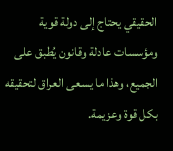الحقيقي يحتاج إلى دولة قوية ومؤسسات عادلة وقانون يُطبق على الجميع، وهذا ما يسعى العراق لتحقيقه بكل قوة وعزيمة.